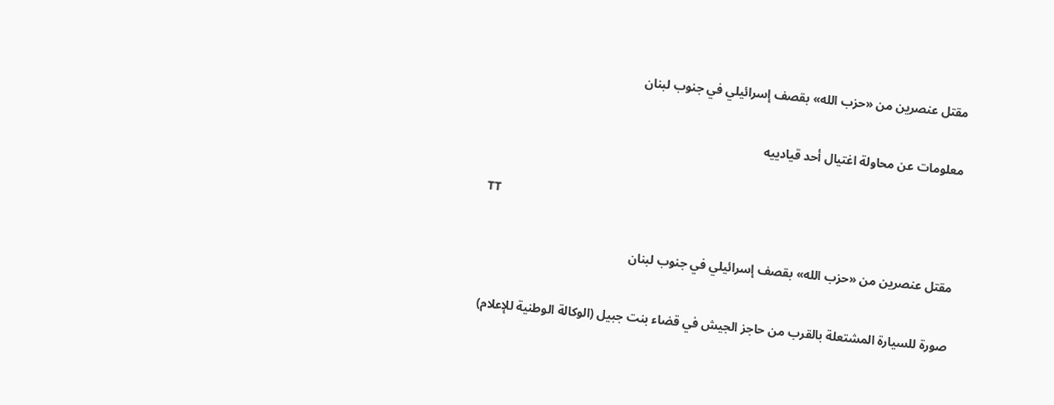مقتل عنصرين من «حزب الله» بقصف إسرائيلي في جنوب لبنان

معلومات عن محاولة اغتيال أحد قيادييه

TT

مقتل عنصرين من «حزب الله» بقصف إسرائيلي في جنوب لبنان

صورة للسيارة المشتعلة بالقرب من حاجز الجيش في قضاء بنت جبيل (الوكالة الوطنية للإعلام)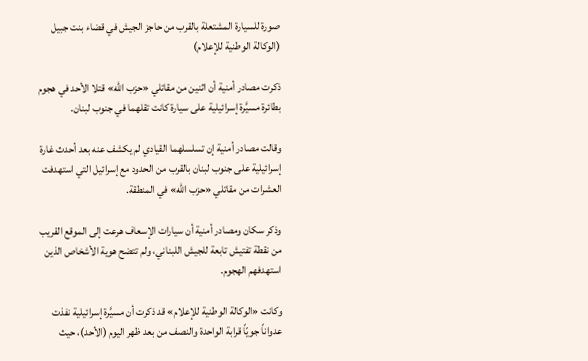صورة للسيارة المشتعلة بالقرب من حاجز الجيش في قضاء بنت جبيل (الوكالة الوطنية للإعلام)

ذكرت مصادر أمنية أن اثنين من مقاتلي «حزب الله» قتلا الأحد في هجوم بطائرة مسيَّرة إسرائيلية على سيارة كانت تقلهما في جنوب لبنان.

وقالت مصادر أمنية إن تسلسلهما القيادي لم يكشف عنه بعد أحدث غارة إسرائيلية على جنوب لبنان بالقرب من الحدود مع إسرائيل التي استهدفت العشرات من مقاتلي «حزب الله» في المنطقة.

وذكر سكان ومصادر أمنية أن سيارات الإسعاف هرعت إلى الموقع القريب من نقطة تفتيش تابعة للجيش اللبناني، ولم تتضح هوية الأشخاص الذين استهدفهم الهجوم.

وكانت «الوكالة الوطنية للإعلام» قد ذكرت أن مسيَّرة إسرائيلية نفذت عدواناً جويّاً قرابة الواحدة والنصف من بعد ظهر اليوم (الأحد)، حيث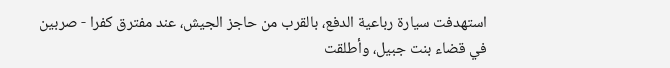استهدفت سيارة رباعية الدفع، بالقرب من حاجز الجيش، عند مفترق كفرا - صربين في قضاء بنت جبيل، وأطلقت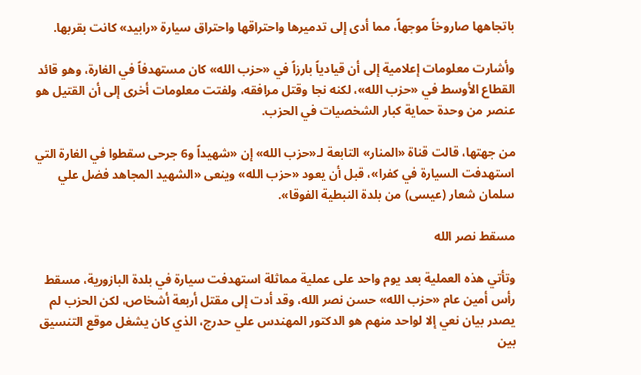باتجاهها صاروخاً موجهاً، مما أدى إلى تدميرها واحتراقها واحتراق سيارة «رابيد» كانت بقربها.

وأشارت معلومات إعلامية إلى أن قيادياً بارزاً في «حزب الله» كان مستهدفاً في الغارة، وهو قائد القطاع الأوسط في «حزب الله»، لكنه نجا وقتل مرافقه، ولفتت معلومات أخرى إلى أن القتيل هو عنصر من وحدة حماية كبار الشخصيات في الحزب.

من جهتها، قالت قناة «المنار» التابعة لـ«حزب الله» إن «شهيداً و6 جرحى سقطوا في الغارة التي استهدفت السيارة في كفرا»، قبل أن يعود «حزب الله» وينعى «الشهيد المجاهد فضل علي سلمان شعار (عيسى) من بلدة النبطية الفوقا».

مسقط نصر الله

وتأتي هذه العملية بعد يوم واحد على عملية مماثلة استهدفت سيارة في بلدة البازورية، مسقط رأس أمين عام «حزب الله» حسن نصر الله، وقد أدت إلى مقتل أربعة أشخاص، لكن الحزب لم يصدر بيان نعي إلا لواحد منهم هو الدكتور المهندس علي حدرج، الذي كان يشغل موقع التنسيق بين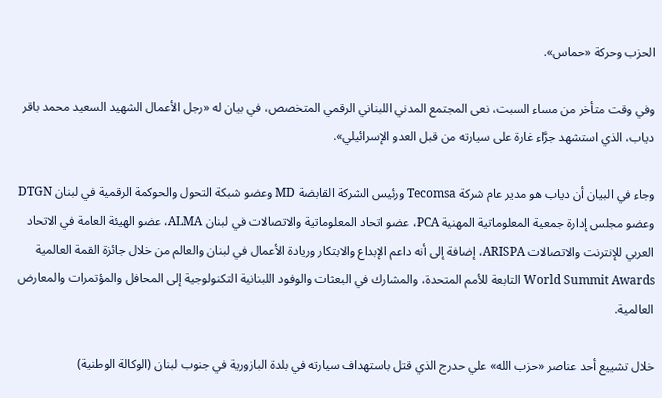الحزب وحركة «حماس».

وفي وقت متأخر من مساء السبت، نعى المجتمع المدني اللبناني الرقمي المتخصص، في بيان له «رجل الأعمال الشهيد السعيد محمد باقر دياب، الذي استشهد جرَّاء غارة على سيارته من قبل العدو الإسرائيلي».

وجاء في البيان أن دياب هو مدير عام شركة Tecomsa ورئيس الشركة القابضة MD وعضو شبكة التحول والحوكمة الرقمية في لبنان DTGN وعضو مجلس إدارة جمعية المعلوماتية المهنية PCA، عضو اتحاد المعلوماتية والاتصالات في لبنان ALMA، عضو الهيئة العامة في الاتحاد العربي للإنترنت والاتصالات ARISPA، إضافة إلى أنه داعم الإبداع والابتكار وريادة الأعمال في لبنان والعالم من خلال جائزة القمة العالمية World Summit Awards التابعة للأمم المتحدة، والمشارك في البعثات والوفود اللبنانية التكنولوجية إلى المحافل والمؤتمرات والمعارض العالمية.

خلال تشييع أحد عناصر «حزب الله» علي حدرج الذي قتل باستهداف سيارته في بلدة البازورية في جنوب لبنان (الوكالة الوطنية)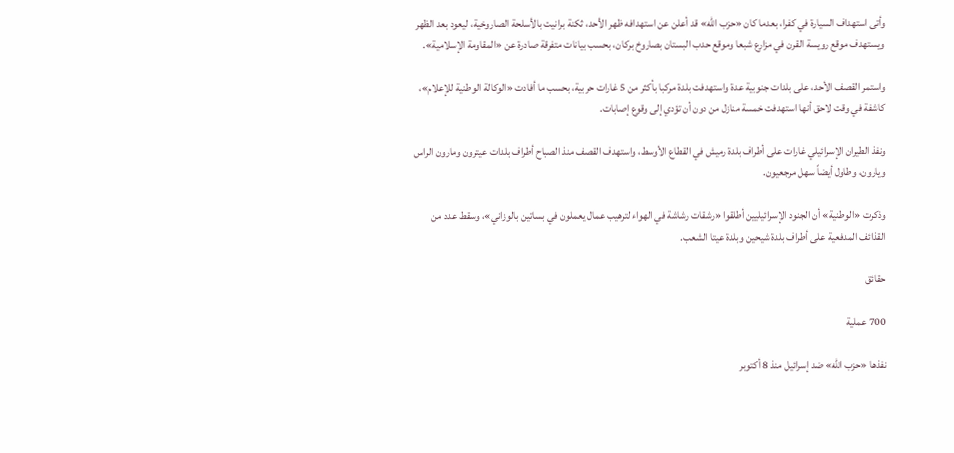وأتى استهداف السيارة في كفرا، بعدما كان «حزب الله» قد أعلن عن استهدافه ظهر الأحد، ثكنة برانيت بالأسلحة الصاروخية، ليعود بعد الظهر ويستهدف موقع رويسة القرن في مزارع شبعا وموقع حدب البستان بصاروخ بركان، بحسب بيانات متفرقة صادرة عن «المقاومة الإسلامية».

واستمر القصف الأحد، على بلدات جنوبية عدة واستهدفت بلدة مركبا بأكثر من 5 غارات حربية، بحسب ما أفادت «الوكالة الوطنية للإعلام»، كاشفة في وقت لاحق أنها استهدفت خمسة منازل من دون أن تؤدي إلى وقوع إصابات.

ونفذ الطيران الإسرائيلي غارات على أطراف بلدة رميش في القطاع الأوسط، واستهدف القصف منذ الصباح أطراف بلدات عيترون ومارون الراس ويارون، وطاول أيضاً سهل مرجعيون.

وذكرت «الوطنية» أن الجنود الإسرائيليين أطلقوا «رشقات رشاشة في الهواء لترهيب عمال يعملون في بساتين بالوزاني»، وسقط عدد من القذائف المدفعية على أطراف بلدة شيحين وبلدة عيتا الشعب.

حقائق

700 عملية

نفذها «حزب الله» ضد إسرائيل منذ 8 أكتوبر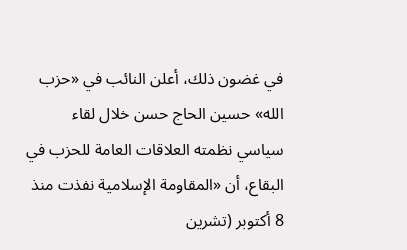في غضون ذلك، أعلن النائب في «حزب الله» حسين الحاج حسن خلال لقاء سياسي نظمته العلاقات العامة للحزب في البقاع، أن «المقاومة الإسلامية نفذت منذ 8 أكتوبر (تشرين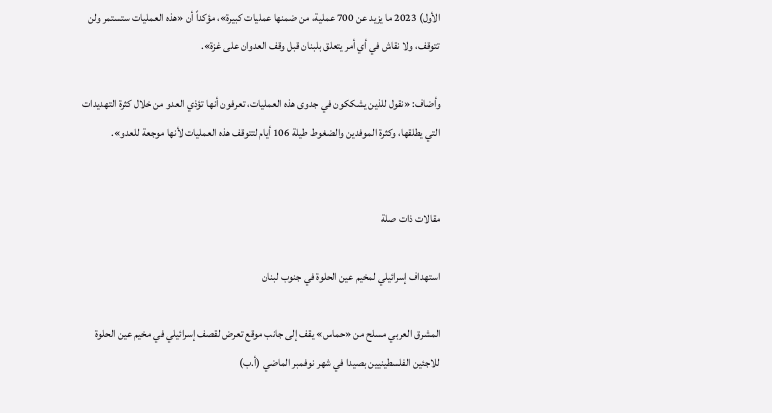الأول) 2023 ما يزيد عن 700 عملية، من ضمنها عمليات كبيرة»، مؤكداً أن «هذه العمليات ستستمر ولن تتوقف، ولا نقاش في أي أمر يتعلق بلبنان قبل وقف العدوان على غزة».

وأضاف: «نقول للذين يشككون في جدوى هذه العمليات، تعرفون أنها تؤذي العدو من خلال كثرة التهديدات التي يطلقها، وكثرة الموفدين والضغوط طيلة 106 أيام لتتوقف هذه العمليات لأنها موجعة للعدو».


مقالات ذات صلة

استهداف إسرائيلي لمخيم عين الحلوة في جنوب لبنان

المشرق العربي مسلح من «حماس» يقف إلى جانب موقع تعرض لقصف إسرائيلي في مخيم عين الحلوة للاجئين الفلسطينيين بصيدا في شهر نوفمبر الماضي (أ.ب)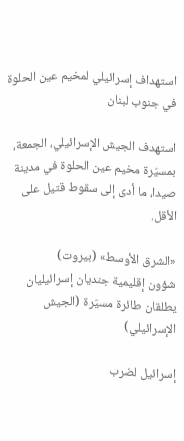استهداف إسرائيلي لمخيم عين الحلوة في جنوب لبنان

استهدف الجيش الإسرائيلي، الجمعة، بمسيّرة مخيم عين الحلوة في مدينة صيدا، ما أدى إلى سقوط قتيل على الأقل.

«الشرق الأوسط» (بيروت)
شؤون إقليمية جنديان إسرائيليان يطلقان طائرة مسيّرة (الجيش الإسرائيلي)

إسرائيل لضرب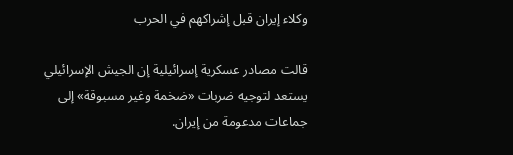وكلاء إيران قبل إشراكهم في الحرب

قالت مصادر عسكرية إسرائيلية إن الجيش الإسرائيلي يستعد لتوجيه ضربات «ضخمة وغير مسبوقة» إلى جماعات مدعومة من إيران.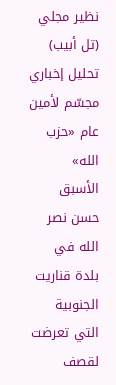نظير مجلي (تل أبيب)
تحليل إخباري مجسّم لأمين عام «حزب الله» الأسبق حسن نصر الله في بلدة قناريت الجنوبية التي تعرضت لقصف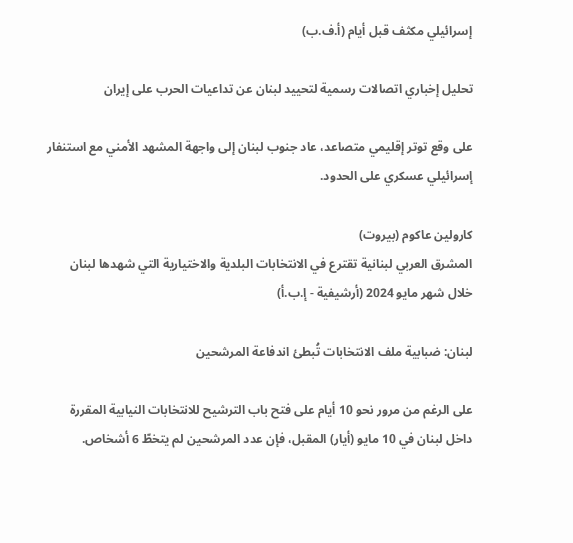إسرائيلي مكثف قبل أيام (أ.ف.ب)

تحليل إخباري اتصالات رسمية لتحييد لبنان عن تداعيات الحرب على إيران

على وقع توتر إقليمي متصاعد، عاد جنوب لبنان إلى واجهة المشهد الأمني مع استنفار إسرائيلي عسكري على الحدود.

كارولين عاكوم (بيروت)
المشرق العربي لبنانية تقترع في الانتخابات البلدية والاختيارية التي شهدها لبنان خلال شهر مايو 2024 (أرشيفية - إ.ب.أ)

لبنان: ضبابية ملف الانتخابات تُبطئ اندفاعة المرشحين

على الرغم من مرور نحو 10 أيام على فتح باب الترشيح للانتخابات النيابية المقررة داخل لبنان في 10 مايو (أيار) المقبل، فإن عدد المرشحين لم يتخطّ 6 أشخاص.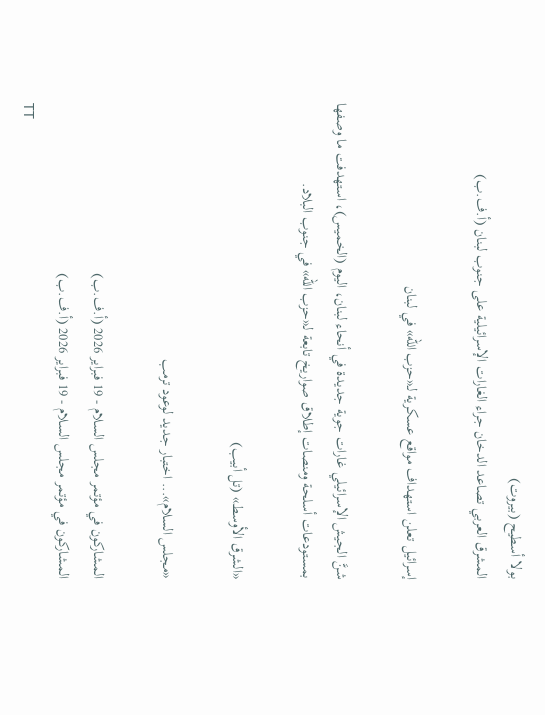بولا أسطيح (بيروت)
المشرق العربي تصاعد الدخان جراء الغارات الإسرائيلية على جنوب لبنان (أ.ف.ب)

إسرائيل تعلن استهداف مواقع عسكرية لـ«حزب الله» في لبنان

شنَّ الجيش الإسرائيلي غارات جوية جديدة في أنحاء لبنان، اليوم (الخميس)، استهدفت ما وصفها بمستودعات أسلحة ومنصات إطلاق صواريخ تابعة لـ«حزب الله» في جنوب البلاد.

«الشرق الأوسط» (تل أبيب)

«مجلس السلام»... اختبار جديد لوعود ترمب

المشاركون في مؤتمر مجلس السلام - 19 فبراير 2026 (أ.ف.ب)
المشاركون في مؤتمر مجلس السلام - 19 فبراير 2026 (أ.ف.ب)
TT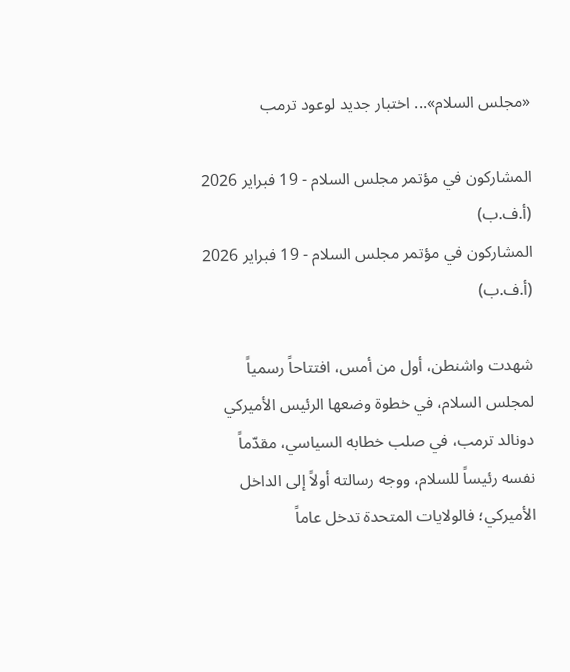«مجلس السلام»... اختبار جديد لوعود ترمب

المشاركون في مؤتمر مجلس السلام - 19 فبراير 2026 (أ.ف.ب)
المشاركون في مؤتمر مجلس السلام - 19 فبراير 2026 (أ.ف.ب)

شهدت واشنطن، أول من أمس، افتتاحاً رسمياً لمجلس السلام، في خطوة وضعها الرئيس الأميركي دونالد ترمب، في صلب خطابه السياسي، مقدّماً نفسه رئيساً للسلام، ووجه رسالته أولاً إلى الداخل الأميركي؛ فالولايات المتحدة تدخل عاماً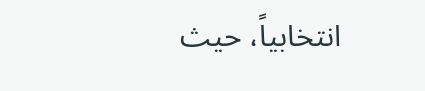انتخابياً، حيث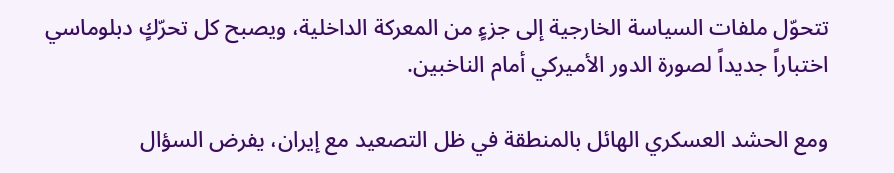تتحوّل ملفات السياسة الخارجية إلى جزءٍ من المعركة الداخلية، ويصبح كل تحرّكٍ دبلوماسي اختباراً جديداً لصورة الدور الأميركي أمام الناخبين.

ومع الحشد العسكري الهائل بالمنطقة في ظل التصعيد مع إيران، يفرض السؤال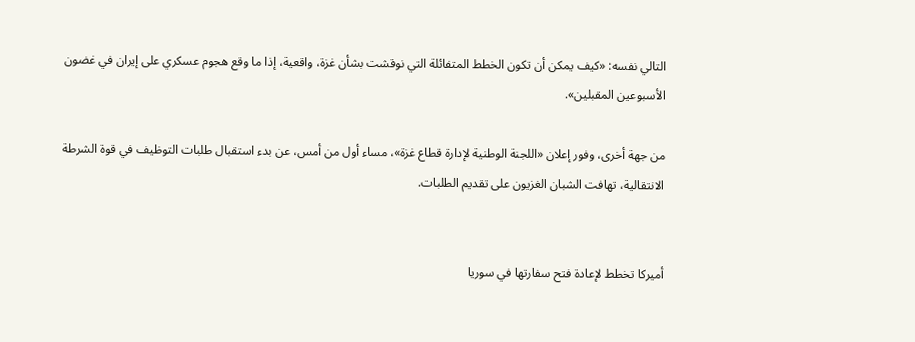التالي نفسه: «كيف يمكن أن تكون الخطط المتفائلة التي نوقشت بشأن غزة، واقعية، إذا ما وقع هجوم عسكري على إيران في غضون الأسبوعين المقبلين».

من جهة أخرى، وفور إعلان «اللجنة الوطنية لإدارة قطاع غزة»، مساء أول من أمس، عن بدء استقبال طلبات التوظيف في قوة الشرطة الانتقالية، تهافت الشبان الغزيون على تقديم الطلبات.


أميركا تخطط لإعادة فتح سفارتها في سوريا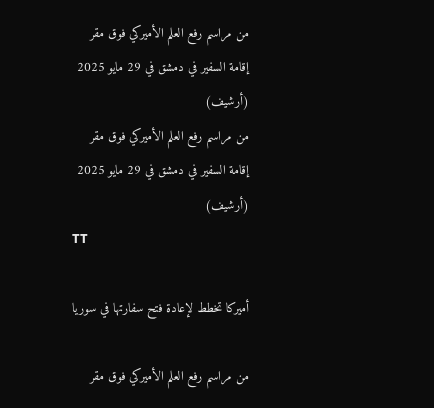من مراسم رفع العلم الأميركي فوق مقر إقامة السفير في دمشق في 29 مايو 2025 (أرشيف)
من مراسم رفع العلم الأميركي فوق مقر إقامة السفير في دمشق في 29 مايو 2025 (أرشيف)
TT

أميركا تخطط لإعادة فتح سفارتها في سوريا

من مراسم رفع العلم الأميركي فوق مقر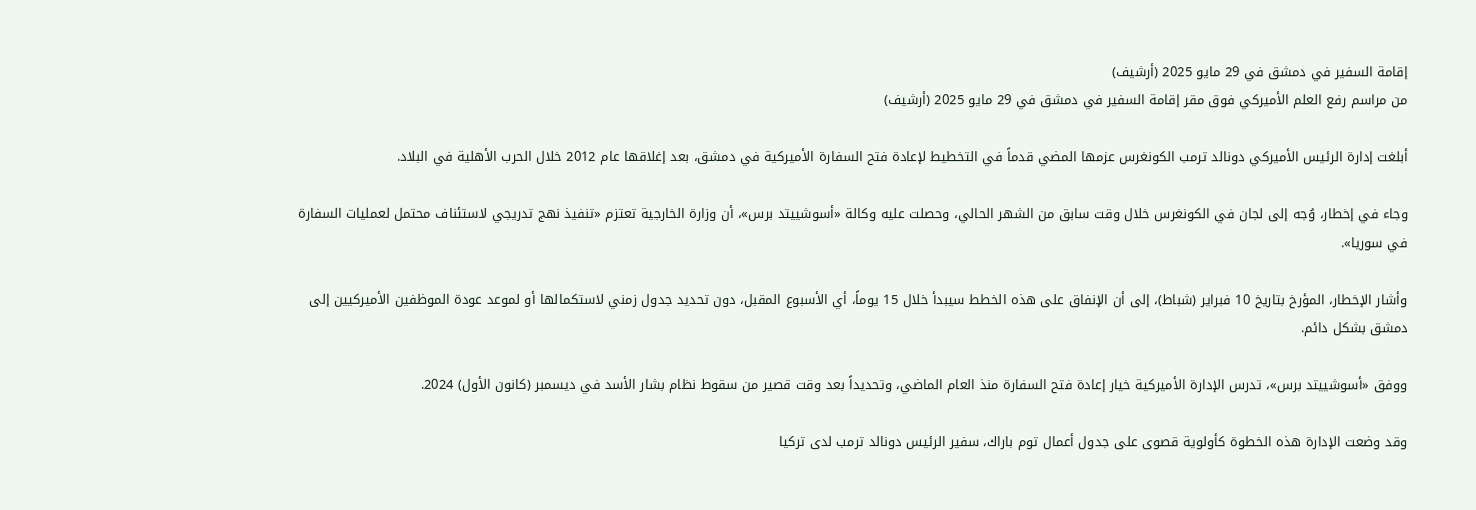إقامة السفير في دمشق في 29 مايو 2025 (أرشيف)
من مراسم رفع العلم الأميركي فوق مقر إقامة السفير في دمشق في 29 مايو 2025 (أرشيف)

أبلغت إدارة الرئيس الأميركي دونالد ترمب الكونغرس عزمها المضي قدماً في التخطيط لإعادة فتح السفارة الأميركية في دمشق، بعد إغلاقها عام 2012 خلال الحرب الأهلية في البلاد.

وجاء في إخطار، وُجه إلى لجان في الكونغرس خلال وقت سابق من الشهر الحالي، وحصلت عليه وكالة «أسوشييتد برس»، أن وزارة الخارجية تعتزم «تنفيذ نهج تدريجي لاستئناف محتمل لعمليات السفارة في سوريا».

وأشار الإخطار، المؤرخ بتاريخ 10 فبراير (شباط)، إلى أن الإنفاق على هذه الخطط سيبدأ خلال 15 يوماً، أي الأسبوع المقبل، دون تحديد جدول زمني لاستكمالها أو لموعد عودة الموظفين الأميركيين إلى دمشق بشكل دائم.

ووفق «أسوشييتد برس»، تدرس الإدارة الأميركية خيار إعادة فتح السفارة منذ العام الماضي، وتحديداً بعد وقت قصير من سقوط نظام بشار الأسد في ديسمبر (كانون الأول) 2024.

وقد وضعت الإدارة هذه الخطوة كأولوية قصوى على جدول أعمال توم باراك، سفير الرئيس دونالد ترمب لدى تركيا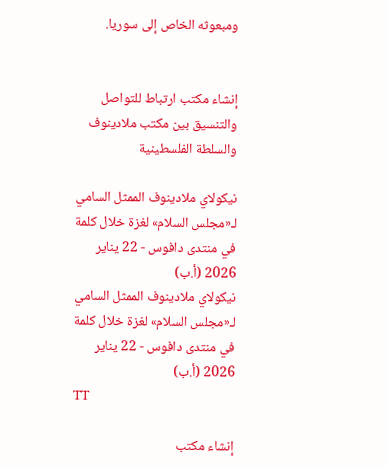ومبعوثه الخاص إلى سوريا.


إنشاء مكتب ارتباط للتواصل والتنسيق بين مكتب ملادينوف والسلطة الفلسطينية

نيكولاي ملادينوف الممثل السامي لـ«مجلس السلام» لغزة خلال كلمة في منتدى دافوس - 22 يناير 2026 (أ.ب)
نيكولاي ملادينوف الممثل السامي لـ«مجلس السلام» لغزة خلال كلمة في منتدى دافوس - 22 يناير 2026 (أ.ب)
TT

إنشاء مكتب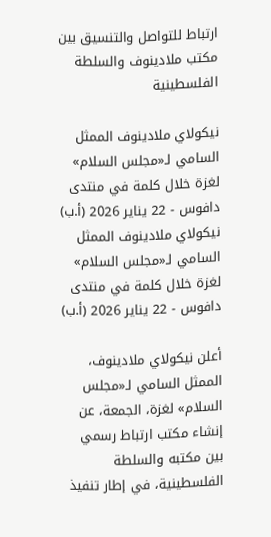ارتباط للتواصل والتنسيق بين مكتب ملادينوف والسلطة الفلسطينية

نيكولاي ملادينوف الممثل السامي لـ«مجلس السلام» لغزة خلال كلمة في منتدى دافوس - 22 يناير 2026 (أ.ب)
نيكولاي ملادينوف الممثل السامي لـ«مجلس السلام» لغزة خلال كلمة في منتدى دافوس - 22 يناير 2026 (أ.ب)

أعلن نيكولاي ملادينوف، الممثل السامي لـ«مجلس السلام» لغزة، الجمعة، عن إنشاء مكتب ارتباط رسمي بين مكتبه والسلطة الفلسطينية، في إطار تنفيذ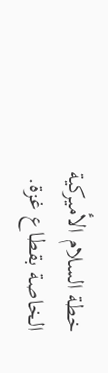خطة السلام الأميركية الخاصة بقطاع غزة.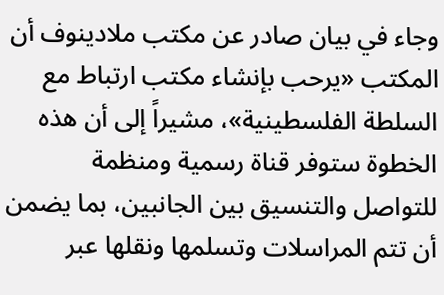وجاء في بيان صادر عن مكتب ملادينوف أن المكتب «يرحب بإنشاء مكتب ارتباط مع السلطة الفلسطينية»، مشيراً إلى أن هذه الخطوة ستوفر قناة رسمية ومنظمة للتواصل والتنسيق بين الجانبين، بما يضمن أن تتم المراسلات وتسلمها ونقلها عبر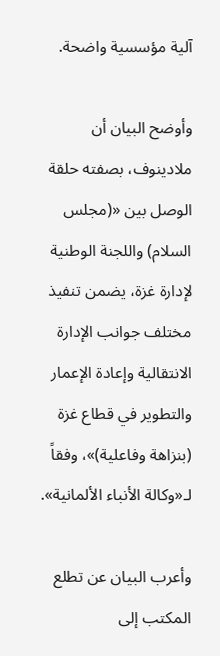آلية مؤسسية واضحة.

وأوضح البيان أن ملادينوف، بصفته حلقة الوصل بين «(مجلس السلام) واللجنة الوطنية لإدارة غزة، يضمن تنفيذ مختلف جوانب الإدارة الانتقالية وإعادة الإعمار والتطوير في قطاع غزة (بنزاهة وفاعلية)»، وفقاً لـ«وكالة الأنباء الألمانية».

وأعرب البيان عن تطلع المكتب إلى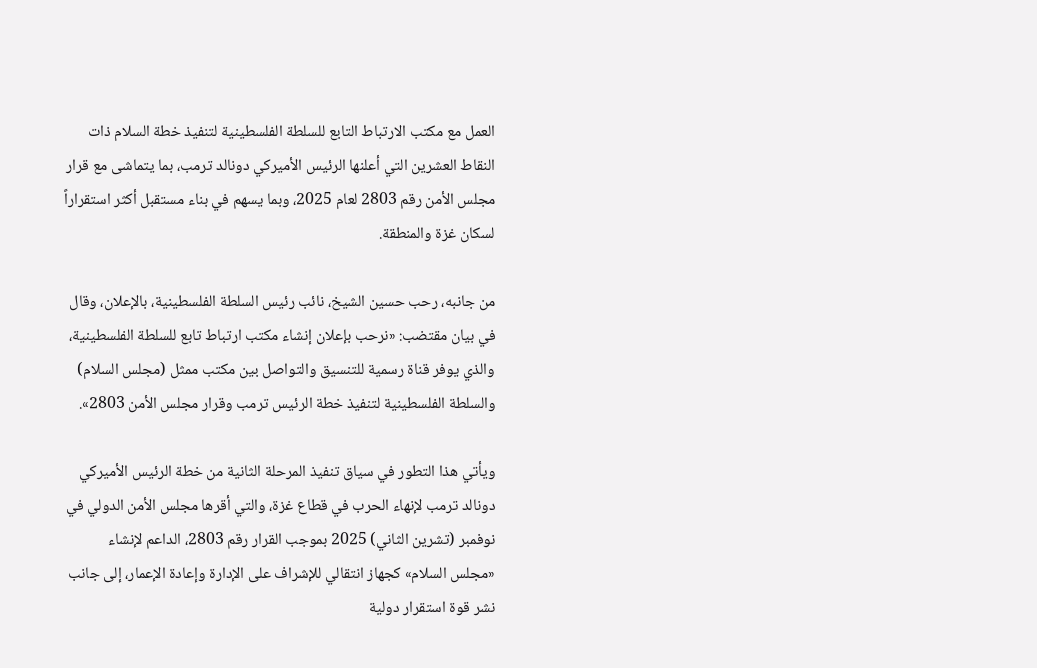العمل مع مكتب الارتباط التابع للسلطة الفلسطينية لتنفيذ خطة السلام ذات النقاط العشرين التي أعلنها الرئيس الأميركي دونالد ترمب، بما يتماشى مع قرار مجلس الأمن رقم 2803 لعام 2025، وبما يسهم في بناء مستقبل أكثر استقراراً لسكان غزة والمنطقة.

من جانبه، رحب حسين الشيخ، نائب رئيس السلطة الفلسطينية، بالإعلان، وقال في بيان مقتضب: «نرحب بإعلان إنشاء مكتب ارتباط تابع للسلطة الفلسطينية، والذي يوفر قناة رسمية للتنسيق والتواصل بين مكتب ممثل (مجلس السلام) والسلطة الفلسطينية لتنفيذ خطة الرئيس ترمب وقرار مجلس الأمن 2803».

ويأتي هذا التطور في سياق تنفيذ المرحلة الثانية من خطة الرئيس الأميركي دونالد ترمب لإنهاء الحرب في قطاع غزة، والتي أقرها مجلس الأمن الدولي في نوفمبر (تشرين الثاني) 2025 بموجب القرار رقم 2803، الداعم لإنشاء «مجلس السلام» كجهاز انتقالي للإشراف على الإدارة وإعادة الإعمار، إلى جانب نشر قوة استقرار دولية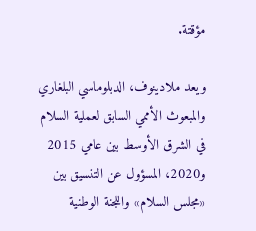مؤقتة.

ويعد ملادينوف، الدبلوماسي البلغاري والمبعوث الأممي السابق لعملية السلام في الشرق الأوسط بين عامي 2015 و2020، المسؤول عن التنسيق بين «مجلس السلام» واللجنة الوطنية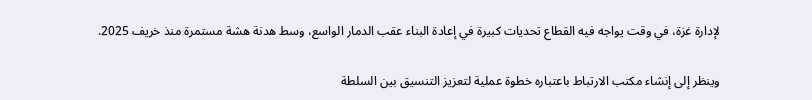لإدارة غزة، في وقت يواجه فيه القطاع تحديات كبيرة في إعادة البناء عقب الدمار الواسع، وسط هدنة هشة مستمرة منذ خريف 2025.

وينظر إلى إنشاء مكتب الارتباط باعتباره خطوة عملية لتعزيز التنسيق بين السلطة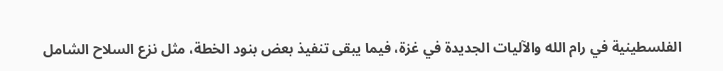الفلسطينية في رام الله والآليات الجديدة في غزة، فيما يبقى تنفيذ بعض بنود الخطة، مثل نزع السلاح الشامل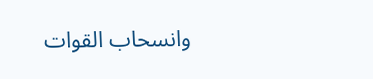وانسحاب القوات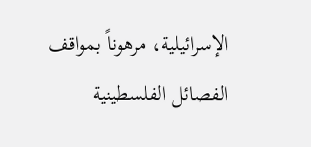الإسرائيلية، مرهوناً بمواقف الفصائل الفلسطينية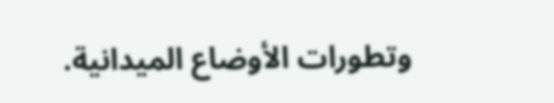وتطورات الأوضاع الميدانية.